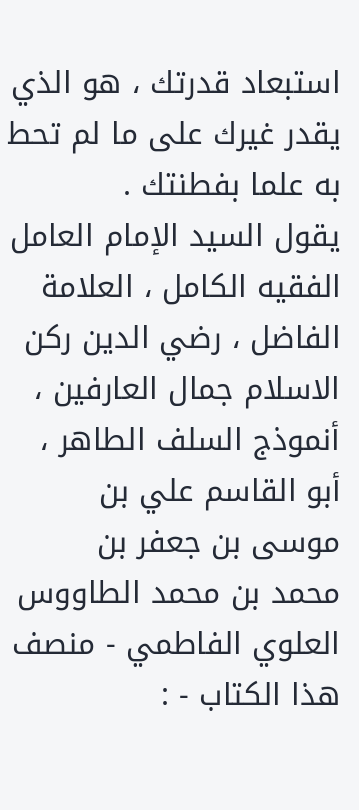استبعاد قدرتك ، هو الذي يقدر غيرك على ما لم تحط به علما بفطنتك .
يقول السيد الإمام العامل الفقيه الكامل ، العلامة الفاضل ، رضي الدين ركن
الاسلام جمال العارفين ، أنموذج السلف الطاهر ، أبو القاسم علي بن موسى بن جعفر بن
محمد بن محمد الطاووس العلوي الفاطمي - منصف هذا الكتاب - :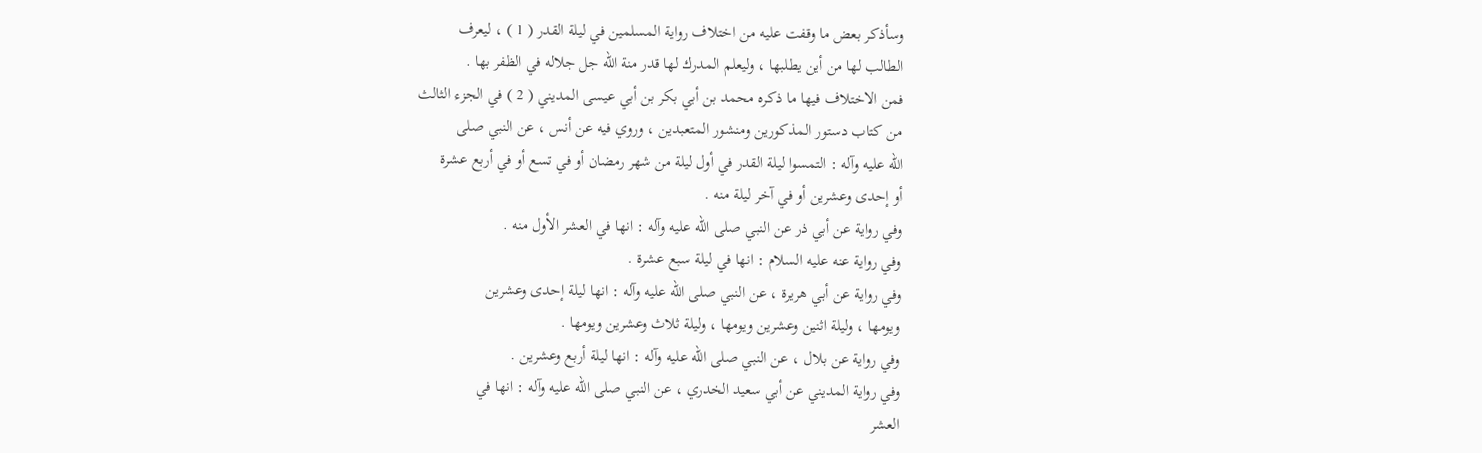وسأذكر بعض ما وقفت عليه من اختلاف رواية المسلمين في ليلة القدر ( 1 ) ، ليعرف
الطالب لها من أين يطلبها ، وليعلم المدرك لها قدر منة الله جل جلاله في الظفر بها .
فمن الاختلاف فيها ما ذكره محمد بن أبي بكر بن أبي عيسى المديني ( 2 ) في الجزء الثالث
من كتاب دستور المذكورين ومنشور المتعبدين ، وروي فيه عن أنس ، عن النبي صلى
الله عليه وآله : التمسوا ليلة القدر في أول ليلة من شهر رمضان أو في تسع أو في أربع عشرة
أو إحدى وعشرين أو في آخر ليلة منه .
وفي رواية عن أبي ذر عن النبي صلى الله عليه وآله : انها في العشر الأول منه .
وفي رواية عنه عليه السلام : انها في ليلة سبع عشرة .
وفي رواية عن أبي هريرة ، عن النبي صلى الله عليه وآله : انها ليلة إحدى وعشرين
ويومها ، وليلة اثنين وعشرين ويومها ، وليلة ثلاث وعشرين ويومها .
وفي رواية عن بلال ، عن النبي صلى الله عليه وآله : انها ليلة أربع وعشرين .
وفي رواية المديني عن أبي سعيد الخدري ، عن النبي صلى الله عليه وآله : انها في
العشر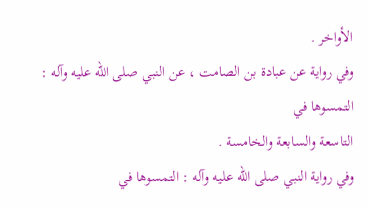الأواخر .
وفي رواية عن عبادة بن الصامت ، عن النبي صلى الله عليه وآله : التمسوها في
التاسعة والسابعة والخامسة .
وفي رواية النبي صلى الله عليه وآله : التمسوها في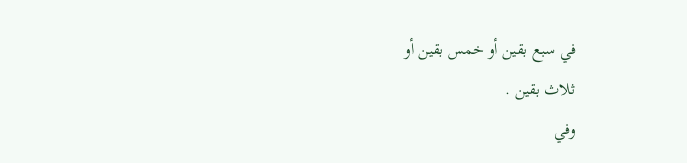في سبع بقين أو خمس بقين أو
ثلاث بقين .
وفي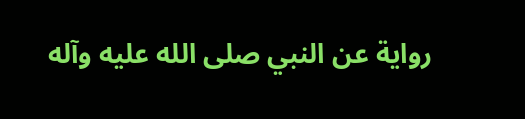رواية عن النبي صلى الله عليه وآله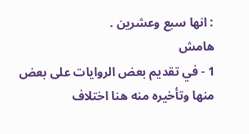: انها سبع وعشرين .
هامش
1 - في تقديم بعض الروايات على بعض منها وتأخيره منه هنا اختلاف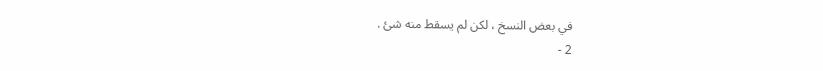في بعض النسخ ، لكن لم يسقط منه شئ .
2 -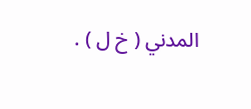المدني ( خ ل ) .